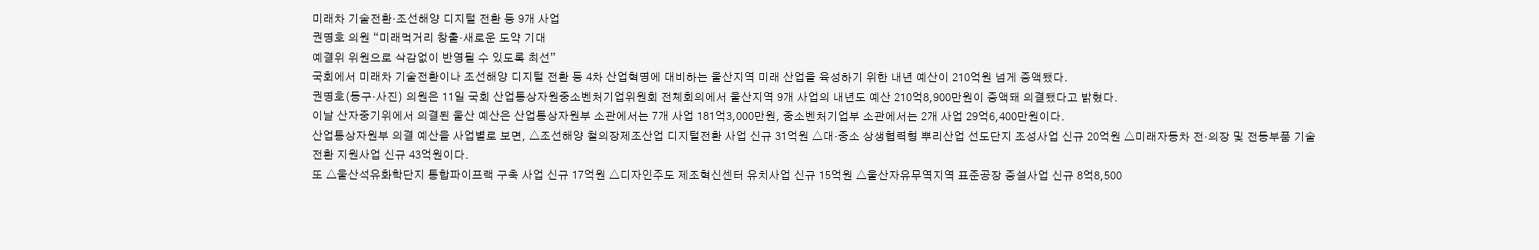미래차 기술전환·조선해양 디지털 전환 등 9개 사업
권명호 의원 “미래먹거리 창출·새로운 도약 기대
예결위 위원으로 삭감없이 반영될 수 있도록 최선”
국회에서 미래차 기술전환이나 조선해양 디지털 전환 등 4차 산업혁명에 대비하는 울산지역 미래 산업을 육성하기 위한 내년 예산이 210억원 넘게 증액됐다.
권명호(동구·사진) 의원은 11일 국회 산업통상자원중소벤처기업위원회 전체회의에서 울산지역 9개 사업의 내년도 예산 210억8,900만원이 증액돼 의결됐다고 밝혔다.
이날 산자중기위에서 의결된 울산 예산은 산업통상자원부 소관에서는 7개 사업 181억3,000만원, 중소벤처기업부 소관에서는 2개 사업 29억6,400만원이다.
산업통상자원부 의결 예산을 사업별로 보면, △조선해양 철의장제조산업 디지털전환 사업 신규 31억원 △대·중소 상생협력형 뿌리산업 선도단지 조성사업 신규 20억원 △미래자동차 전·의장 및 전동부품 기술전환 지원사업 신규 43억원이다.
또 △울산석유화학단지 통합파이프랙 구축 사업 신규 17억원 △디자인주도 제조혁신센터 유치사업 신규 15억원 △울산자유무역지역 표준공장 증설사업 신규 8억8,500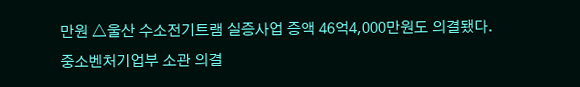만원 △울산 수소전기트램 실증사업 증액 46억4,000만원도 의결됐다.
중소벤처기업부 소관 의결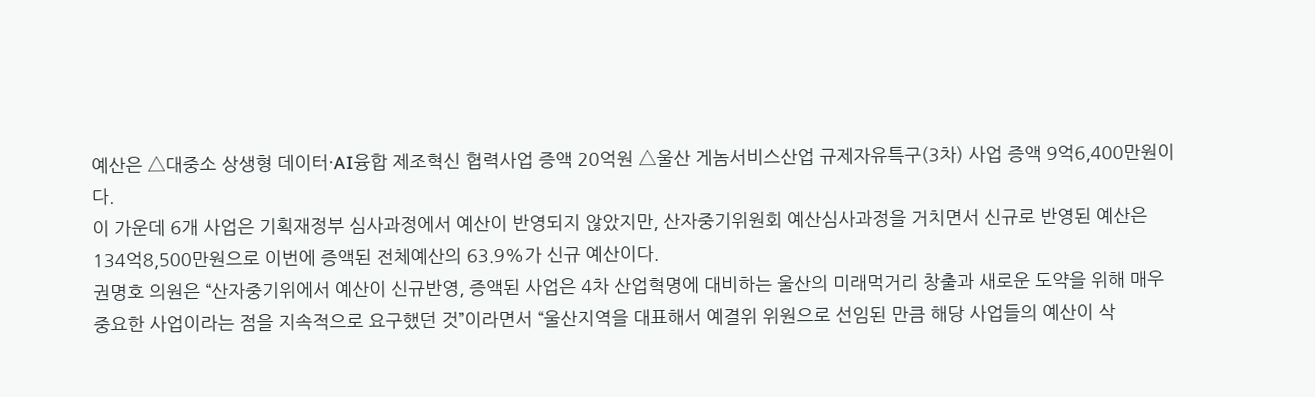예산은 △대중소 상생형 데이터·AI융합 제조혁신 협력사업 증액 20억원 △울산 게놈서비스산업 규제자유특구(3차) 사업 증액 9억6,400만원이다.
이 가운데 6개 사업은 기획재정부 심사과정에서 예산이 반영되지 않았지만, 산자중기위원회 예산심사과정을 거치면서 신규로 반영된 예산은 134억8,500만원으로 이번에 증액된 전체예산의 63.9%가 신규 예산이다.
권명호 의원은 “산자중기위에서 예산이 신규반영, 증액된 사업은 4차 산업혁명에 대비하는 울산의 미래먹거리 창출과 새로운 도약을 위해 매우 중요한 사업이라는 점을 지속적으로 요구했던 것”이라면서 “울산지역을 대표해서 예결위 위원으로 선임된 만큼 해당 사업들의 예산이 삭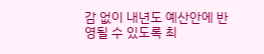감 없이 내년도 예산안에 반영될 수 있도록 최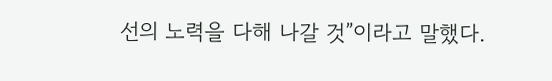선의 노력을 다해 나갈 것”이라고 말했다.